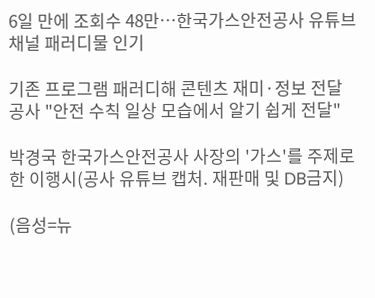6일 만에 조회수 48만…한국가스안전공사 유튜브 채널 패러디물 인기

기존 프로그램 패러디해 콘텐츠 재미·정보 전달
공사 "안전 수칙 일상 모습에서 알기 쉽게 전달"

박경국 한국가스안전공사 사장의 '가스'를 주제로 한 이행시(공사 유튜브 캡처. 재판매 및 DB금지)

(음성=뉴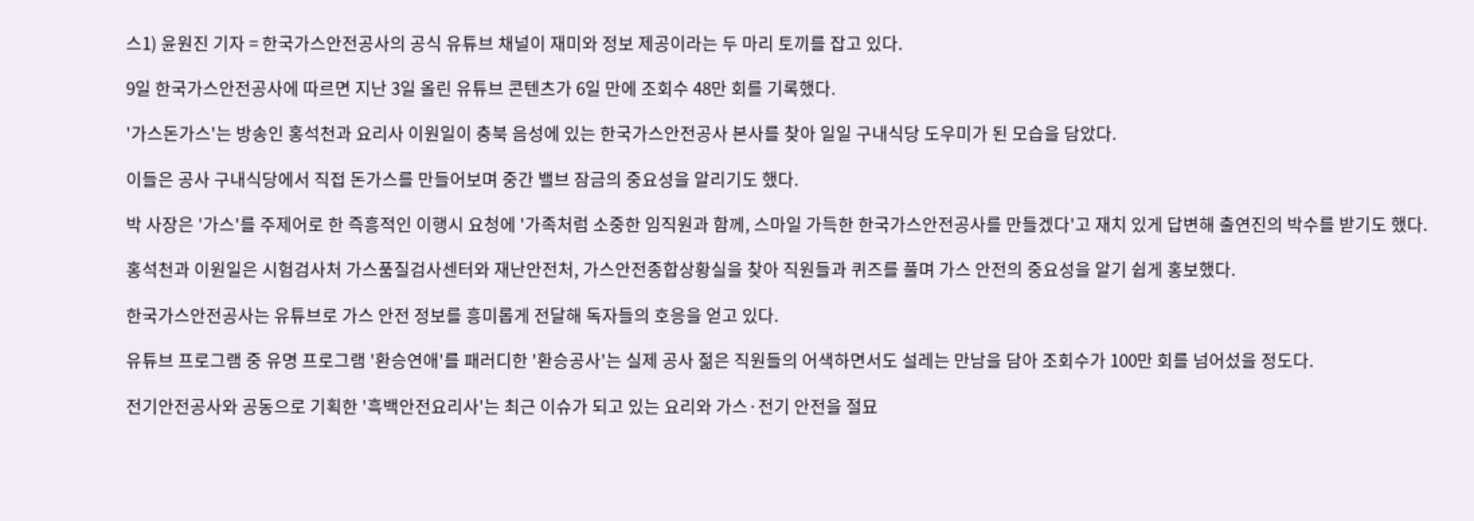스1) 윤원진 기자 = 한국가스안전공사의 공식 유튜브 채널이 재미와 정보 제공이라는 두 마리 토끼를 잡고 있다.

9일 한국가스안전공사에 따르면 지난 3일 올린 유튜브 콘텐츠가 6일 만에 조회수 48만 회를 기록했다.

'가스돈가스'는 방송인 홍석천과 요리사 이원일이 충북 음성에 있는 한국가스안전공사 본사를 찾아 일일 구내식당 도우미가 된 모습을 담았다.

이들은 공사 구내식당에서 직접 돈가스를 만들어보며 중간 밸브 잠금의 중요성을 알리기도 했다.

박 사장은 '가스'를 주제어로 한 즉흥적인 이행시 요청에 '가족처럼 소중한 임직원과 함께, 스마일 가득한 한국가스안전공사를 만들겠다'고 재치 있게 답변해 출연진의 박수를 받기도 했다.

홍석천과 이원일은 시험검사처 가스품질검사센터와 재난안전처, 가스안전종합상황실을 찾아 직원들과 퀴즈를 풀며 가스 안전의 중요성을 알기 쉽게 홍보했다.

한국가스안전공사는 유튜브로 가스 안전 정보를 흥미롭게 전달해 독자들의 호응을 얻고 있다.

유튜브 프로그램 중 유명 프로그램 '환승연애'를 패러디한 '환승공사'는 실제 공사 젊은 직원들의 어색하면서도 설레는 만남을 담아 조회수가 100만 회를 넘어섰을 정도다.

전기안전공사와 공동으로 기획한 '흑백안전요리사'는 최근 이슈가 되고 있는 요리와 가스·전기 안전을 절묘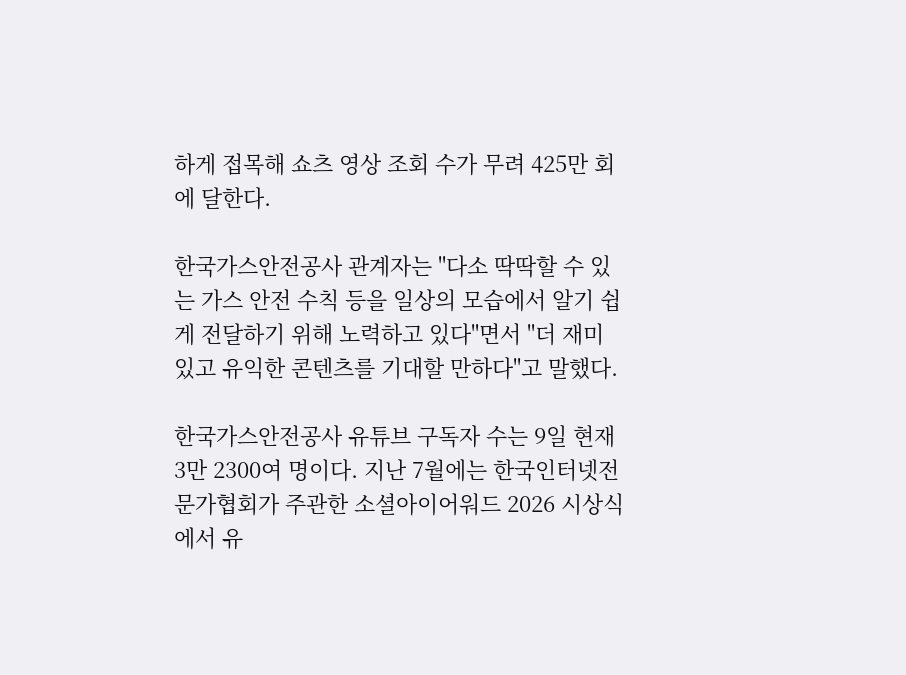하게 접목해 쇼츠 영상 조회 수가 무려 425만 회에 달한다.

한국가스안전공사 관계자는 "다소 딱딱할 수 있는 가스 안전 수칙 등을 일상의 모습에서 알기 쉽게 전달하기 위해 노력하고 있다"면서 "더 재미있고 유익한 콘텐츠를 기대할 만하다"고 말했다.

한국가스안전공사 유튜브 구독자 수는 9일 현재 3만 2300여 명이다. 지난 7월에는 한국인터넷전문가협회가 주관한 소셜아이어워드 2026 시상식에서 유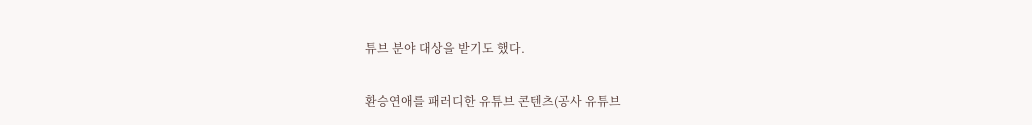튜브 분야 대상을 받기도 했다.

환승연애를 패러디한 유튜브 콘텐츠(공사 유튜브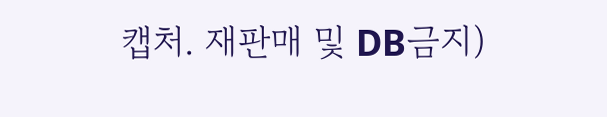캡처. 재판매 및 DB금지)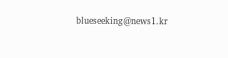blueseeking@news1.kr